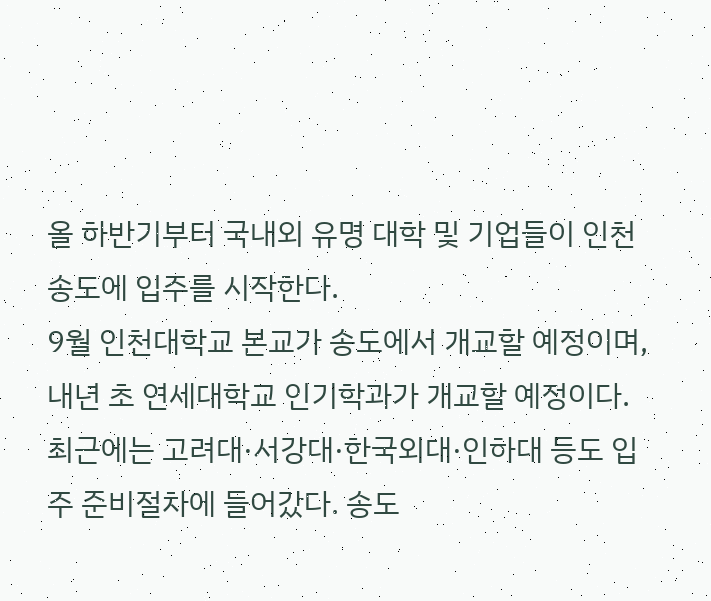올 하반기부터 국내외 유명 대학 및 기업들이 인천송도에 입주를 시작한다.
9월 인천대학교 본교가 송도에서 개교할 예정이며, 내년 초 연세대학교 인기학과가 개교할 예정이다.
최근에는 고려대·서강대·한국외대·인하대 등도 입주 준비절차에 들어갔다. 송도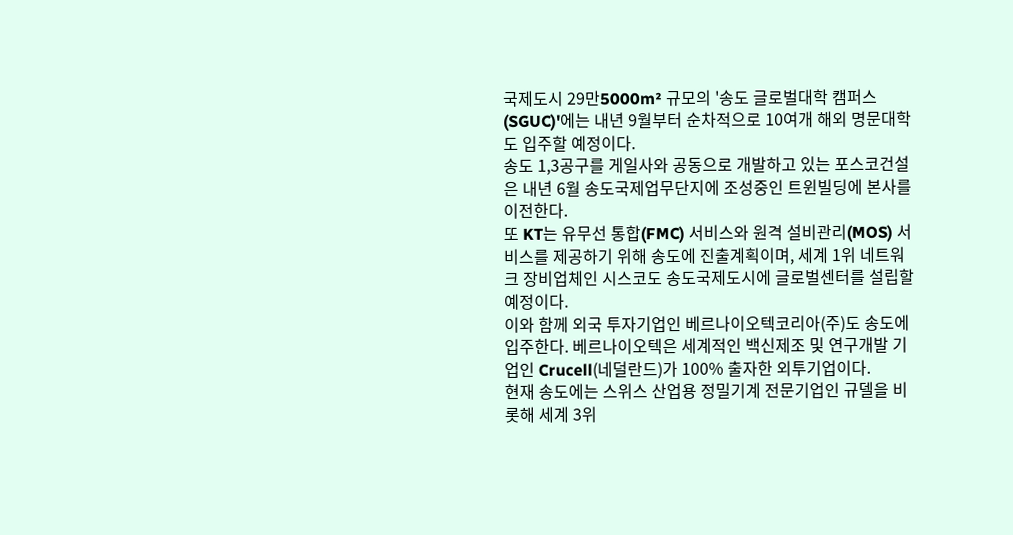국제도시 29만5000m² 규모의 '송도 글로벌대학 캠퍼스(SGUC)'에는 내년 9월부터 순차적으로 10여개 해외 명문대학도 입주할 예정이다.
송도 1,3공구를 게일사와 공동으로 개발하고 있는 포스코건설은 내년 6월 송도국제업무단지에 조성중인 트윈빌딩에 본사를 이전한다.
또 KT는 유무선 통합(FMC) 서비스와 원격 설비관리(MOS) 서비스를 제공하기 위해 송도에 진출계획이며, 세계 1위 네트워크 장비업체인 시스코도 송도국제도시에 글로벌센터를 설립할 예정이다.
이와 함께 외국 투자기업인 베르나이오텍코리아(주)도 송도에 입주한다. 베르나이오텍은 세계적인 백신제조 및 연구개발 기업인 Crucell(네덜란드)가 100% 출자한 외투기업이다.
현재 송도에는 스위스 산업용 정밀기계 전문기업인 규델을 비롯해 세계 3위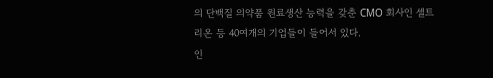의 단백질 의약품 원료생산 능력을 갖춘 CMO 회사인 셀트리온 등 40여개의 기업들이 들어서 있다.
인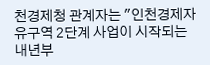천경제청 관계자는 "인천경제자유구역 2단계 사업이 시작되는 내년부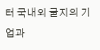터 국내외 굴지의 기업과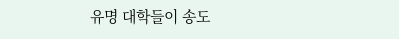유명 대학들이 송도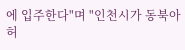에 입주한다"며 "인천시가 동북아 허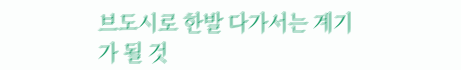브도시로 한발 다가서는 계기가 될 것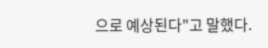으로 예상된다"고 말했다.